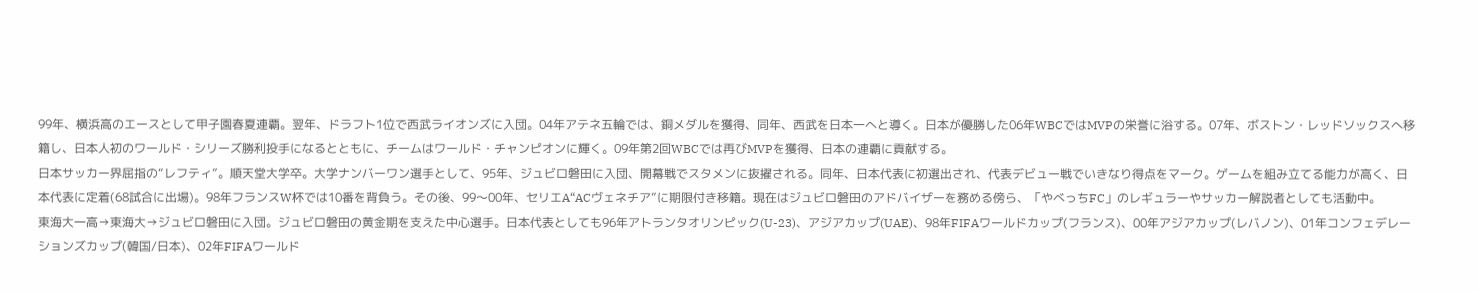99年、横浜高のエースとして甲子園春夏連覇。翌年、ドラフト1位で西武ライオンズに入団。04年アテネ五輪では、銅メダルを獲得、同年、西武を日本一へと導く。日本が優勝した06年WBCではMVPの栄誉に浴する。07年、ボストン・レッドソックスへ移籍し、日本人初のワールド・シリーズ勝利投手になるとともに、チームはワールド・チャンピオンに輝く。09年第2回WBCでは再びMVPを獲得、日本の連覇に貢献する。
日本サッカー界屈指の“レフティ”。順天堂大学卒。大学ナンバーワン選手として、95年、ジュビロ磐田に入団、開幕戦でスタメンに抜擢される。同年、日本代表に初選出され、代表デビュー戦でいきなり得点をマーク。ゲームを組み立てる能力が高く、日本代表に定着(68試合に出場)。98年フランスW杯では10番を背負う。その後、99〜00年、セリエA“ACヴェネチア”に期限付き移籍。現在はジュビロ磐田のアドバイザーを務める傍ら、「やべっちFC」のレギュラーやサッカー解説者としても活動中。
東海大一高→東海大→ジュビロ磐田に入団。ジュビロ磐田の黄金期を支えた中心選手。日本代表としても96年アトランタオリンピック(U-23)、アジアカップ(UAE)、98年FIFAワールドカップ(フランス)、00年アジアカップ(レバノン)、01年コンフェデレーションズカップ(韓国/日本)、02年FIFAワールド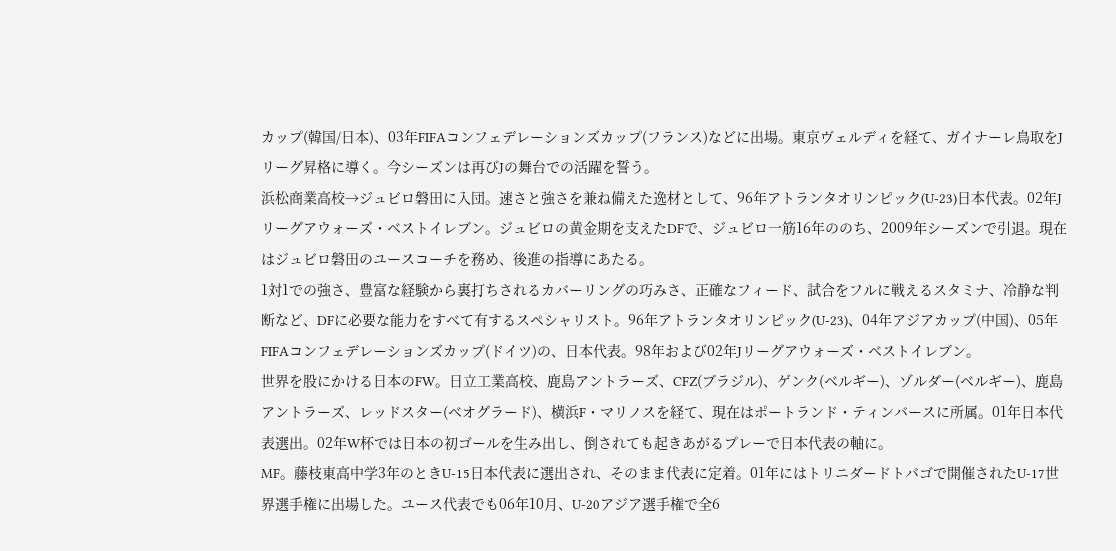カップ(韓国/日本)、03年FIFAコンフェデレーションズカップ(フランス)などに出場。東京ヴェルディを経て、ガイナーレ鳥取をJリーグ昇格に導く。今シーズンは再びJの舞台での活躍を誓う。
浜松商業高校→ジュビロ磐田に入団。速さと強さを兼ね備えた逸材として、96年アトランタオリンピック(U-23)日本代表。02年Jリーグアウォーズ・ベストイレブン。ジュビロの黄金期を支えたDFで、ジュビロ一筋16年ののち、2009年シーズンで引退。現在はジュビロ磐田のユースコーチを務め、後進の指導にあたる。
1対1での強さ、豊富な経験から裏打ちされるカバーリングの巧みさ、正確なフィード、試合をフルに戦えるスタミナ、冷静な判断など、DFに必要な能力をすべて有するスペシャリスト。96年アトランタオリンピック(U-23)、04年アジアカップ(中国)、05年FIFAコンフェデレーションズカップ(ドイツ)の、日本代表。98年および02年Jリーグアウォーズ・ベストイレブン。
世界を股にかける日本のFW。日立工業高校、鹿島アントラーズ、CFZ(ブラジル)、ゲンク(ベルギー)、ゾルダー(ベルギー)、鹿島アントラーズ、レッドスター(ベオグラード)、横浜F・マリノスを経て、現在はポートランド・ティンバースに所属。01年日本代表選出。02年W杯では日本の初ゴールを生み出し、倒されても起きあがるプレーで日本代表の軸に。
MF。藤枝東高中学3年のときU-15日本代表に選出され、そのまま代表に定着。01年にはトリニダードトバゴで開催されたU-17世界選手権に出場した。ユース代表でも06年10月、U-20アジア選手権で全6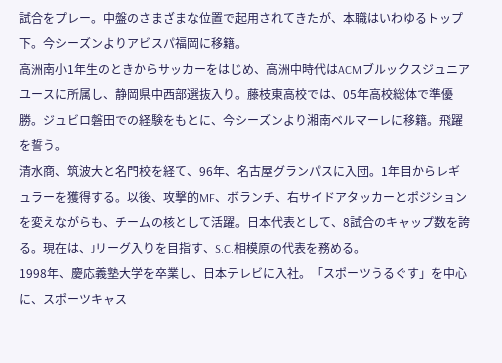試合をプレー。中盤のさまざまな位置で起用されてきたが、本職はいわゆるトップ下。今シーズンよりアビスパ福岡に移籍。
高洲南小1年生のときからサッカーをはじめ、高洲中時代はACMブルックスジュニアユースに所属し、静岡県中西部選抜入り。藤枝東高校では、05年高校総体で準優勝。ジュビロ磐田での経験をもとに、今シーズンより湘南ベルマーレに移籍。飛躍を誓う。
清水商、筑波大と名門校を経て、96年、名古屋グランパスに入団。1年目からレギュラーを獲得する。以後、攻撃的MF、ボランチ、右サイドアタッカーとポジションを変えながらも、チームの核として活躍。日本代表として、8試合のキャップ数を誇る。現在は、Jリーグ入りを目指す、S.C.相模原の代表を務める。
1998年、慶応義塾大学を卒業し、日本テレビに入社。「スポーツうるぐす」を中心に、スポーツキャス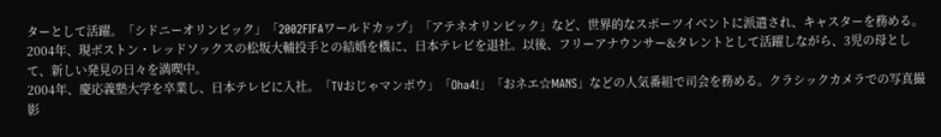ターとして活躍。「シドニーオリンピック」「2002FIFAワールドカップ」「アテネオリンピック」など、世界的なスポーツイベントに派遣され、キャスターを務める。2004年、現ボストン・レッドソックスの松坂大輔投手との結婚を機に、日本テレビを退社。以後、フリーアナウンサー&タレントとして活躍しながら、3児の母として、新しい発見の日々を満喫中。
2004年、慶応義塾大学を卒業し、日本テレビに入社。「TVおじゃマンボウ」「Oha4!」「おネエ☆MANS」などの人気番組で司会を務める。クラシックカメラでの写真撮影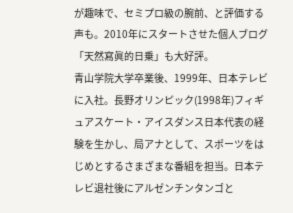が趣味で、セミプロ級の腕前、と評価する声も。2010年にスタートさせた個人ブログ「天然寫眞的日乗」も大好評。
青山学院大学卒業後、1999年、日本テレビに入社。長野オリンピック(1998年)フィギュアスケート・アイスダンス日本代表の経験を生かし、局アナとして、スポーツをはじめとするさまざまな番組を担当。日本テレビ退社後にアルゼンチンタンゴと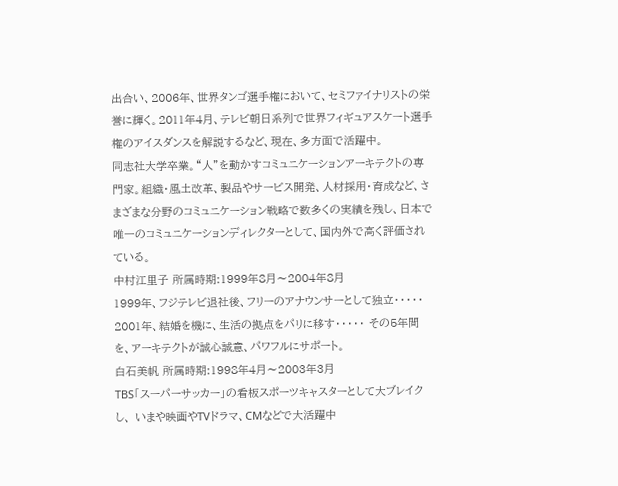出合い、2006年、世界タンゴ選手権において、セミファイナリストの栄誉に輝く。2011年4月、テレビ朝日系列で世界フィギュアスケート選手権のアイスダンスを解説するなど、現在、多方面で活躍中。
同志社大学卒業。“人”を動かすコミュニケーションアーキテクトの専門家。組織・風土改革、製品やサービス開発、人材採用・育成など、さまざまな分野のコミュニケーション戦略で数多くの実績を残し、日本で唯一のコミュニケーションディレクターとして、国内外で高く評価されている。
中村江里子 所属時期:1999年8月〜2004年8月
1999年、フジテレビ退社後、フリーのアナウンサーとして独立・・・・・ 2001年、結婚を機に、生活の拠点をパリに移す・・・・・ その5年間を、アーキテクトが誠心誠意、パワフルにサポート。
白石美帆 所属時期:1998年4月〜2003年3月
TBS「スーパーサッカー」の看板スポーツキャスターとして大ブレイクし、 いまや映画やTVドラマ、CMなどで大活躍中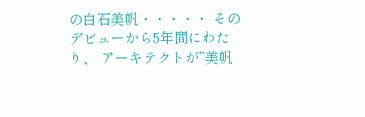の白石美帆・・・・・ そのデビューから5年間にわたり、 アーキテクトが“美帆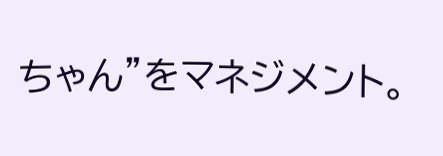ちゃん”をマネジメント。